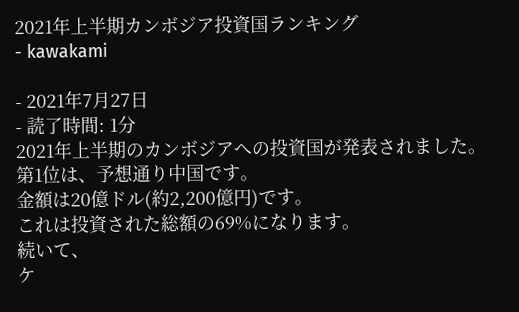2021年上半期カンボジア投資国ランキング
- kawakami

- 2021年7月27日
- 読了時間: 1分
2021年上半期のカンボジアへの投資国が発表されました。
第1位は、予想通り中国です。
金額は20億ドル(約2,200億円)です。
これは投資された総額の69%になります。
続いて、
ケ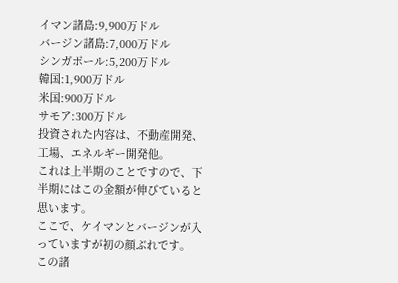イマン諸島:9,900万ドル
バージン諸島:7,000万ドル
シンガポール:5,200万ドル
韓国:1,900万ドル
米国:900万ドル
サモア:300万ドル
投資された内容は、不動産開発、工場、エネルギー開発他。
これは上半期のことですので、下半期にはこの金額が伸びていると思います。
ここで、ケイマンとバージンが入っていますが初の顔ぶれです。
この諸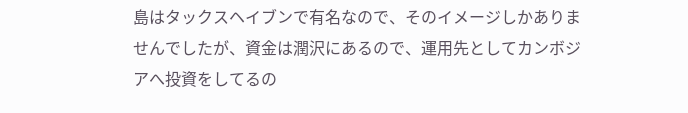島はタックスヘイブンで有名なので、そのイメージしかありませんでしたが、資金は潤沢にあるので、運用先としてカンボジアへ投資をしてるの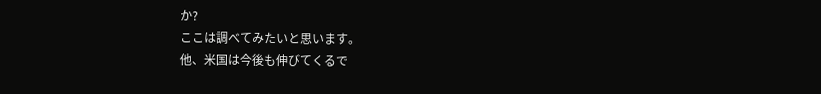か?
ここは調べてみたいと思います。
他、米国は今後も伸びてくるで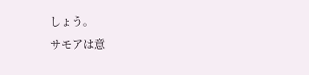しょう。
サモアは意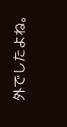外でしたよね。